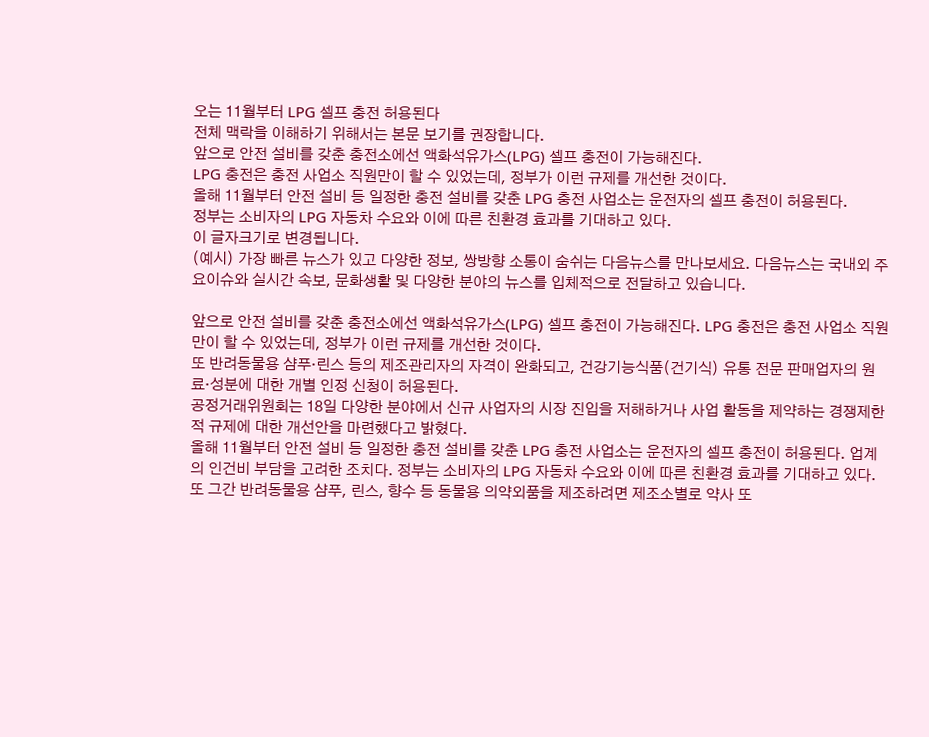오는 11월부터 LPG 셀프 충전 허용된다
전체 맥락을 이해하기 위해서는 본문 보기를 권장합니다.
앞으로 안전 설비를 갖춘 충전소에선 액화석유가스(LPG) 셀프 충전이 가능해진다.
LPG 충전은 충전 사업소 직원만이 할 수 있었는데, 정부가 이런 규제를 개선한 것이다.
올해 11월부터 안전 설비 등 일정한 충전 설비를 갖춘 LPG 충전 사업소는 운전자의 셀프 충전이 허용된다.
정부는 소비자의 LPG 자동차 수요와 이에 따른 친환경 효과를 기대하고 있다.
이 글자크기로 변경됩니다.
(예시) 가장 빠른 뉴스가 있고 다양한 정보, 쌍방향 소통이 숨쉬는 다음뉴스를 만나보세요. 다음뉴스는 국내외 주요이슈와 실시간 속보, 문화생활 및 다양한 분야의 뉴스를 입체적으로 전달하고 있습니다.

앞으로 안전 설비를 갖춘 충전소에선 액화석유가스(LPG) 셀프 충전이 가능해진다. LPG 충전은 충전 사업소 직원만이 할 수 있었는데, 정부가 이런 규제를 개선한 것이다.
또 반려동물용 샴푸·린스 등의 제조관리자의 자격이 완화되고, 건강기능식품(건기식) 유통 전문 판매업자의 원료·성분에 대한 개별 인정 신청이 허용된다.
공정거래위원회는 18일 다양한 분야에서 신규 사업자의 시장 진입을 저해하거나 사업 활동을 제약하는 경쟁제한적 규제에 대한 개선안을 마련했다고 밝혔다.
올해 11월부터 안전 설비 등 일정한 충전 설비를 갖춘 LPG 충전 사업소는 운전자의 셀프 충전이 허용된다. 업계의 인건비 부담을 고려한 조치다. 정부는 소비자의 LPG 자동차 수요와 이에 따른 친환경 효과를 기대하고 있다.
또 그간 반려동물용 샴푸, 린스, 향수 등 동물용 의약외품을 제조하려면 제조소별로 약사 또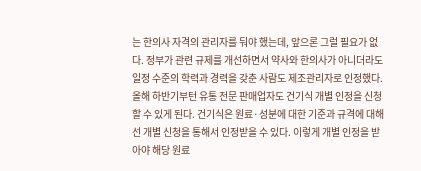는 한의사 자격의 관리자를 둬야 했는데, 앞으론 그럴 필요가 없다. 정부가 관련 규제를 개선하면서 약사와 한의사가 아니더라도 일정 수준의 학력과 경력을 갖춘 사람도 제조관리자로 인정했다.
올해 하반기부턴 유통 전문 판매업자도 건기식 개별 인정을 신청할 수 있게 된다. 건기식은 원료·성분에 대한 기준과 규격에 대해선 개별 신청을 통해서 인정받을 수 있다. 이렇게 개별 인정을 받아야 해당 원료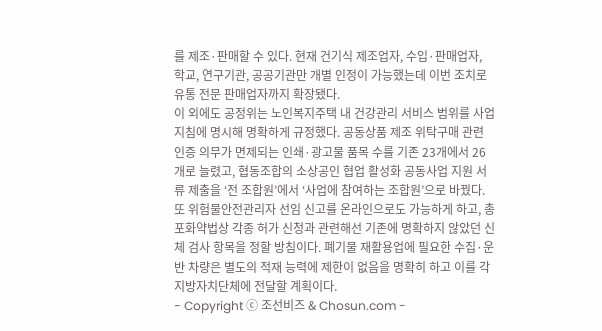를 제조·판매할 수 있다. 현재 건기식 제조업자, 수입·판매업자, 학교, 연구기관, 공공기관만 개별 인정이 가능했는데 이번 조치로 유통 전문 판매업자까지 확장됐다.
이 외에도 공정위는 노인복지주택 내 건강관리 서비스 범위를 사업 지침에 명시해 명확하게 규정했다. 공동상품 제조 위탁구매 관련 인증 의무가 면제되는 인쇄·광고물 품목 수를 기존 23개에서 26개로 늘렸고, 협동조합의 소상공인 협업 활성화 공동사업 지원 서류 제출을 ‘전 조합원’에서 ‘사업에 참여하는 조합원’으로 바꿨다.
또 위험물안전관리자 선임 신고를 온라인으로도 가능하게 하고, 총포화약법상 각종 허가 신청과 관련해선 기존에 명확하지 않았던 신체 검사 항목을 정할 방침이다. 폐기물 재활용업에 필요한 수집·운반 차량은 별도의 적재 능력에 제한이 없음을 명확히 하고 이를 각 지방자치단체에 전달할 계획이다.
- Copyright ⓒ 조선비즈 & Chosun.com -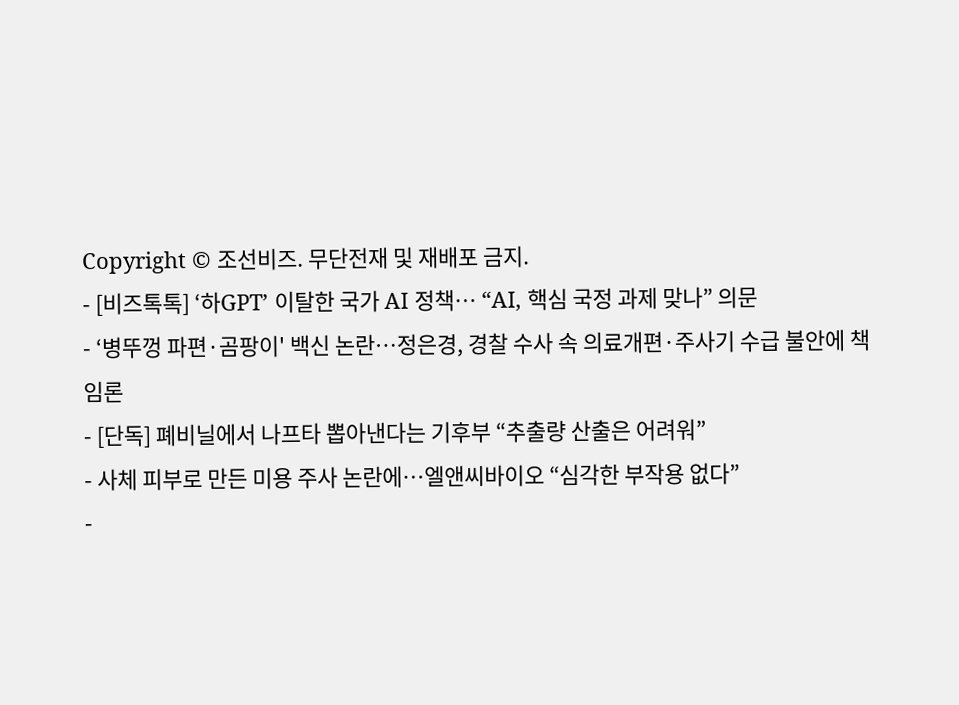Copyright © 조선비즈. 무단전재 및 재배포 금지.
- [비즈톡톡] ‘하GPT’ 이탈한 국가 AI 정책… “AI, 핵심 국정 과제 맞나” 의문
- ‘병뚜껑 파편·곰팡이' 백신 논란…정은경, 경찰 수사 속 의료개편·주사기 수급 불안에 책임론
- [단독] 폐비닐에서 나프타 뽑아낸다는 기후부 “추출량 산출은 어려워”
- 사체 피부로 만든 미용 주사 논란에…엘앤씨바이오 “심각한 부작용 없다”
-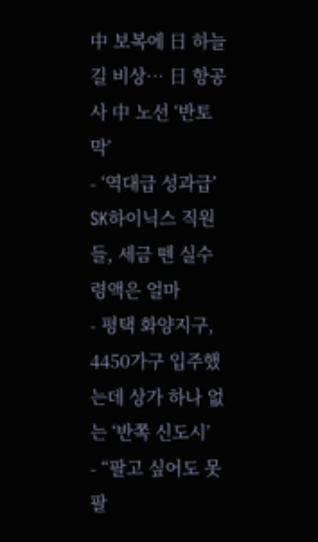中 보복에 日 하늘길 비상… 日 항공사 中 노선 ‘반토막’
- ‘역대급 성과급’ SK하이닉스 직원들, 세금 뗀 실수령액은 얼마
- 평택 화양지구, 4450가구 입주했는데 상가 하나 없는 ‘반쪽 신도시’
- “팔고 싶어도 못 팔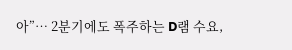아”… 2분기에도 폭주하는 D램 수요,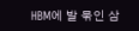HBM에 발 묶인 삼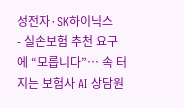성전자·SK하이닉스
- 실손보험 추천 요구에 “모릅니다”… 속 터지는 보험사 AI 상담원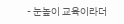- 눈높이 교육이라더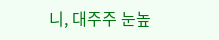니, 대주주 눈높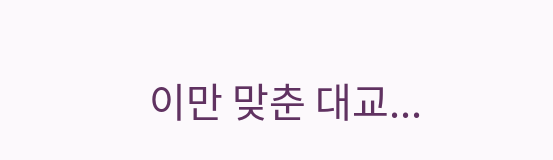이만 맞춘 대교...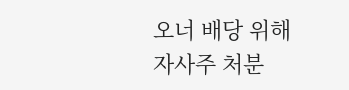오너 배당 위해 자사주 처분